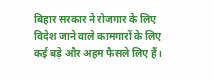बिहार सरकार ने रोजगार के लिए विदेश जाने वाले कामगारों के लिए कई बड़े और अहम फैसले लिए हैं।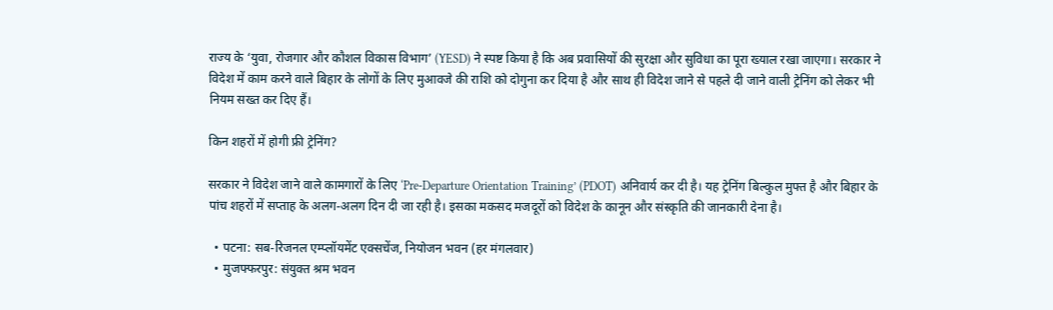राज्य के ‘युवा, रोजगार और कौशल विकास विभाग’ (YESD) ने स्पष्ट किया है कि अब प्रवासियों की सुरक्षा और सुविधा का पूरा ख्याल रखा जाएगा। सरकार ने विदेश में काम करने वाले बिहार के लोगों के लिए मुआवजे की राशि को दोगुना कर दिया है और साथ ही विदेश जाने से पहले दी जाने वाली ट्रेनिंग को लेकर भी नियम सख्त कर दिए हैं।

किन शहरों में होगी फ्री ट्रेनिंग?

सरकार ने विदेश जाने वाले कामगारों के लिए ‘Pre-Departure Orientation Training’ (PDOT) अनिवार्य कर दी है। यह ट्रेनिंग बिल्कुल मुफ्त है और बिहार के पांच शहरों में सप्ताह के अलग-अलग दिन दी जा रही है। इसका मकसद मजदूरों को विदेश के कानून और संस्कृति की जानकारी देना है।

  • पटना: सब-रिजनल एम्प्लॉयमेंट एक्सचेंज, नियोजन भवन (हर मंगलवार)
  • मुजफ्फरपुर: संयुक्त श्रम भवन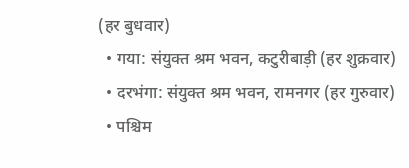(हर बुधवार)
  • गया: संयुक्त श्रम भवन, कटुरीबाड़ी (हर शुक्रवार)
  • दरभंगा: संयुक्त श्रम भवन, रामनगर (हर गुरुवार)
  • पश्चिम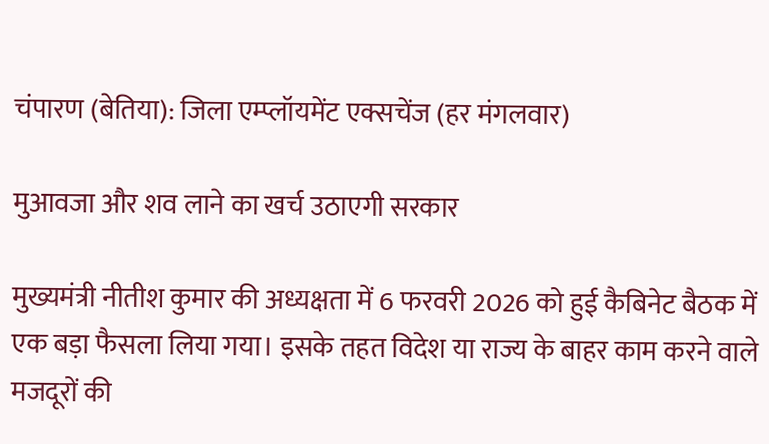चंपारण (बेतिया): जिला एम्प्लॉयमेंट एक्सचेंज (हर मंगलवार)

मुआवजा और शव लाने का खर्च उठाएगी सरकार

मुख्यमंत्री नीतीश कुमार की अध्यक्षता में 6 फरवरी 2026 को हुई कैबिनेट बैठक में एक बड़ा फैसला लिया गया। इसके तहत विदेश या राज्य के बाहर काम करने वाले मजदूरों की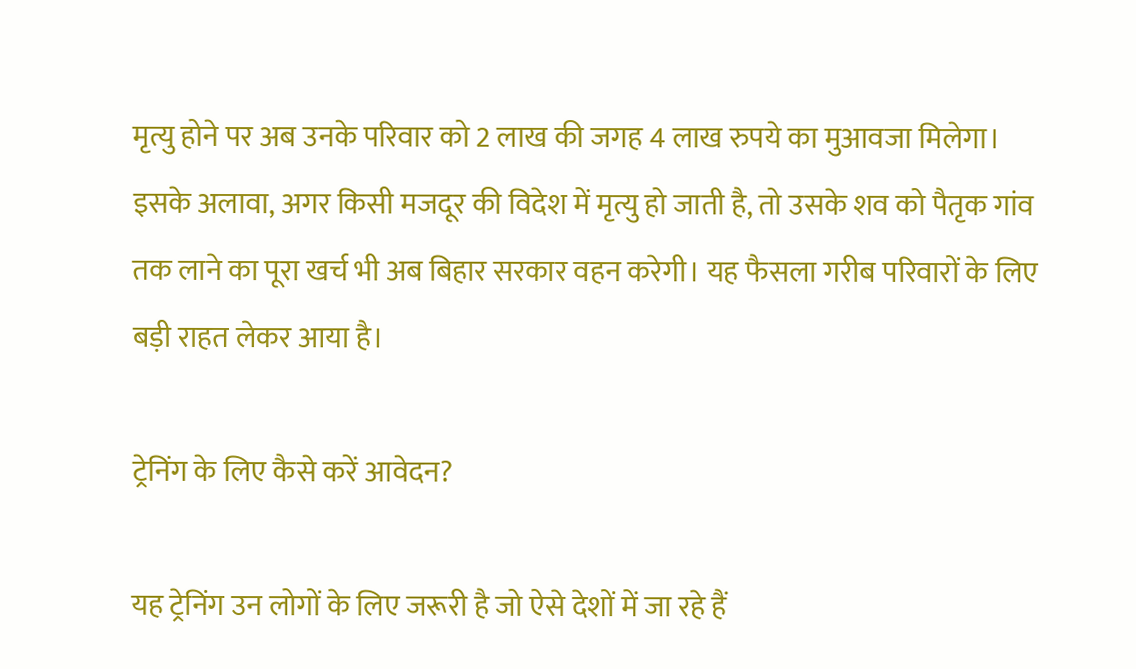मृत्यु होने पर अब उनके परिवार को 2 लाख की जगह 4 लाख रुपये का मुआवजा मिलेगा। इसके अलावा, अगर किसी मजदूर की विदेश में मृत्यु हो जाती है, तो उसके शव को पैतृक गांव तक लाने का पूरा खर्च भी अब बिहार सरकार वहन करेगी। यह फैसला गरीब परिवारों के लिए बड़ी राहत लेकर आया है।

ट्रेनिंग के लिए कैसे करें आवेदन?

यह ट्रेनिंग उन लोगों के लिए जरूरी है जो ऐसे देशों में जा रहे हैं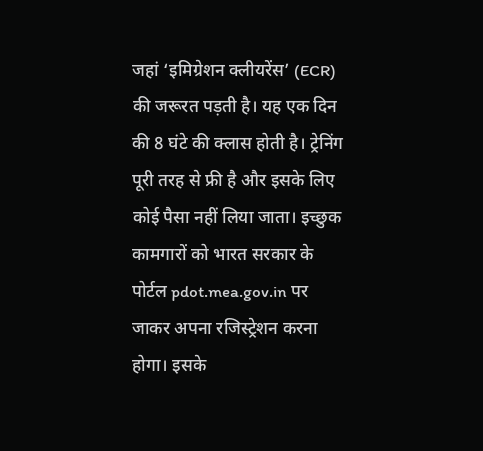जहां ‘इमिग्रेशन क्लीयरेंस’ (ECR) की जरूरत पड़ती है। यह एक दिन की 8 घंटे की क्लास होती है। ट्रेनिंग पूरी तरह से फ्री है और इसके लिए कोई पैसा नहीं लिया जाता। इच्छुक कामगारों को भारत सरकार के पोर्टल pdot.mea.gov.in पर जाकर अपना रजिस्ट्रेशन करना होगा। इसके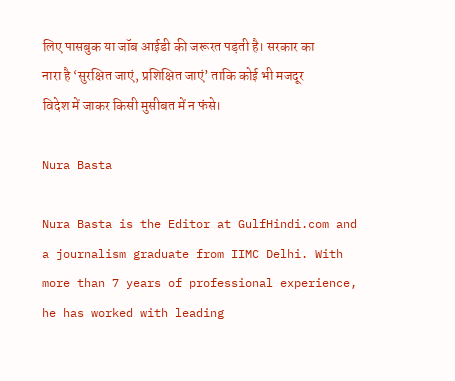लिए पासबुक या जॉब आईडी की जरूरत पड़ती है। सरकार का नारा है ‘सुरक्षित जाएं, प्रशिक्षित जाएं’ ताकि कोई भी मजदूर विदेश में जाकर किसी मुसीबत में न फंसे।

Nura Basta

Nura Basta is the Editor at GulfHindi.com and a journalism graduate from IIMC Delhi. With more than 7 years of professional experience, he has worked with leading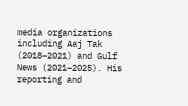media organizations including Aaj Tak (2018–2021) and Gulf News (2021–2025). His reporting and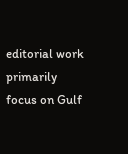editorial work primarily focus on Gulf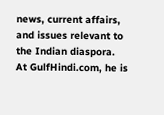news, current affairs, and issues relevant to the Indian diaspora. At GulfHindi.com, he is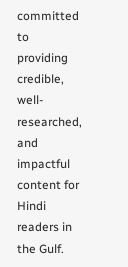committed to providing credible, well-researched, and impactful content for Hindi readers in the Gulf.